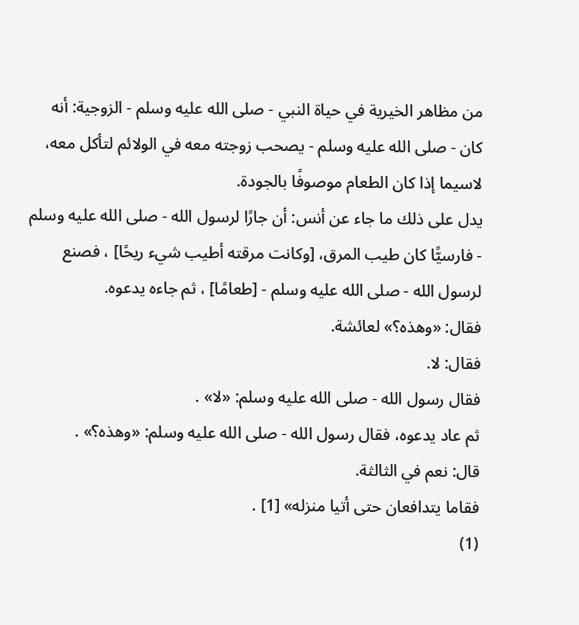من مظاهر الخيرية في حياة النبي - صلى الله عليه وسلم - الزوجية: أنه كان - صلى الله عليه وسلم - يصحب زوجته معه في الولائم لتأكل معه، لاسيما إذا كان الطعام موصوفًا بالجودة.
يدل على ذلك ما جاء عن أنس: أن جارًا لرسول الله - صلى الله عليه وسلم - فارسيًّا كان طيب المرق، [وكانت مرقته أطيب شيء ريحًا] ، فصنع لرسول الله - صلى الله عليه وسلم - [طعامًا] ، ثم جاءه يدعوه.
فقال: «وهذه؟» لعائشة.
فقال: لا.
فقال رسول الله - صلى الله عليه وسلم: «لا» .
ثم عاد يدعوه، فقال رسول الله - صلى الله عليه وسلم: «وهذه؟» .
قال: نعم في الثالثة.
فقاما يتدافعان حتى أتيا منزله» [1] .
(1)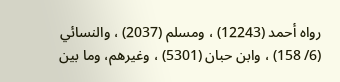رواه أحمد (12243) ، ومسلم (2037) ، والنسائي (6/ 158) ، وابن حبان (5301) ، وغيرهم، وما بين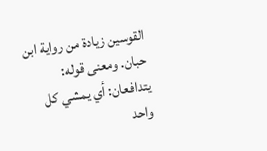القوسين زيادة من رواية ابن حبان. ومعنى قوله: يتدافعان: أي يمشي كل واحد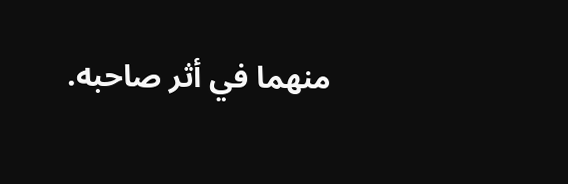منهما في أثر صاحبه.